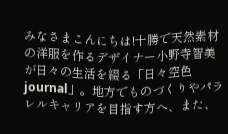みなさまこんにちは!十勝で天然素材の洋服を作るデザイナー小野寺智美が日々の生活を綴る「日々空色journal」。地方でものづくりやパラレルキャリアを目指す方へ、また、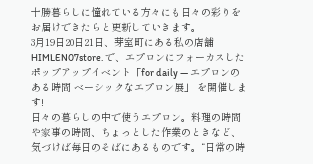十勝暮らしに憧れている方々にも日々の彩りをお届けできたらと更新していきます。
3月19日20日21日、芽室町にある私の店舗 HIMLEN07store. で、エプロンにフォーカスしたポップアップイベント「for daily — エプロンのある時間 ベーシックなエプロン展」 を開催します!
日々の暮らしの中で使うエプロン。料理の時間や家事の時間、ちょっとした作業のときなど、気づけば毎日のそばにあるものです。“日常の時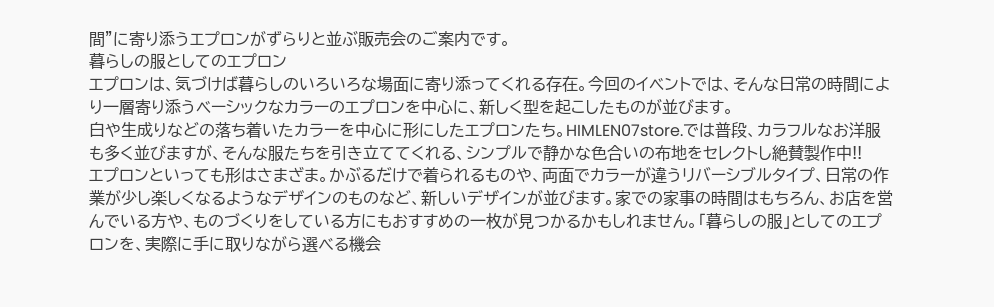間”に寄り添うエプロンがずらりと並ぶ販売会のご案内です。
暮らしの服としてのエプロン
エプロンは、気づけば暮らしのいろいろな場面に寄り添ってくれる存在。今回のイベントでは、そんな日常の時間により一層寄り添うベーシックなカラーのエプロンを中心に、新しく型を起こしたものが並びます。
白や生成りなどの落ち着いたカラーを中心に形にしたエプロンたち。HIMLEN07store.では普段、カラフルなお洋服も多く並びますが、そんな服たちを引き立ててくれる、シンプルで静かな色合いの布地をセレクトし絶賛製作中!!
エプロンといっても形はさまざま。かぶるだけで着られるものや、両面でカラーが違うリバーシブルタイプ、日常の作業が少し楽しくなるようなデザインのものなど、新しいデザインが並びます。家での家事の時間はもちろん、お店を営んでいる方や、ものづくりをしている方にもおすすめの一枚が見つかるかもしれません。「暮らしの服」としてのエプロンを、実際に手に取りながら選べる機会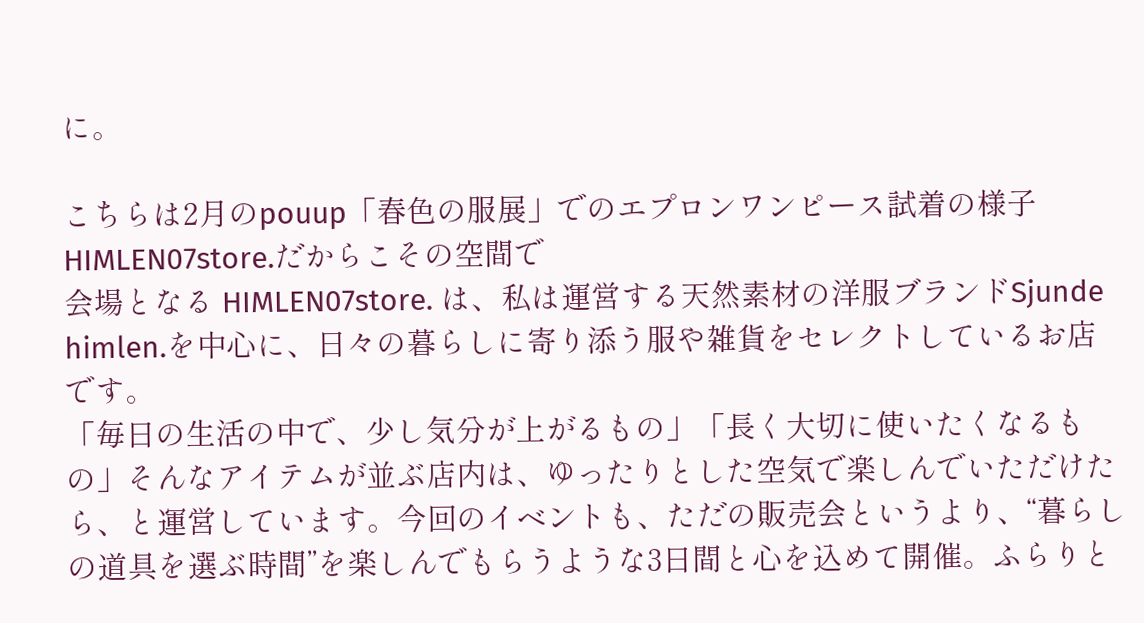に。

こちらは2月のpouup「春色の服展」でのエプロンワンピース試着の様子
HIMLEN07store.だからこその空間で
会場となる HIMLEN07store. は、私は運営する天然素材の洋服ブランドSjunde himlen.を中心に、日々の暮らしに寄り添う服や雑貨をセレクトしているお店です。
「毎日の生活の中で、少し気分が上がるもの」「長く大切に使いたくなるもの」そんなアイテムが並ぶ店内は、ゆったりとした空気で楽しんでいただけたら、と運営しています。今回のイベントも、ただの販売会というより、“暮らしの道具を選ぶ時間”を楽しんでもらうような3日間と心を込めて開催。ふらりと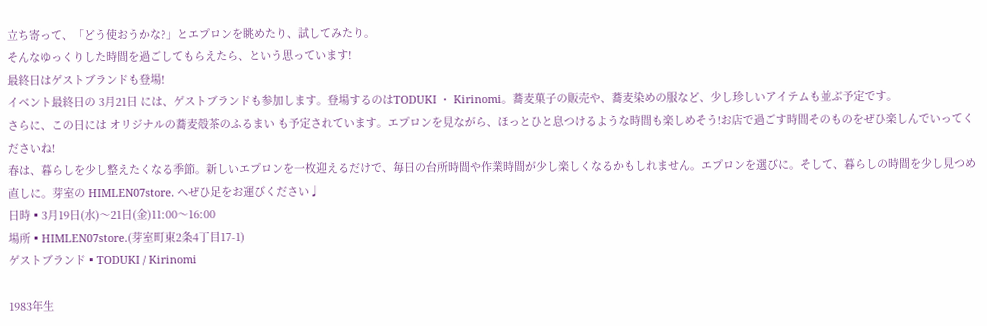立ち寄って、「どう使おうかな?」とエプロンを眺めたり、試してみたり。
そんなゆっくりした時間を過ごしてもらえたら、という思っています!
最終日はゲストブランドも登場!
イベント最終日の 3月21日 には、ゲストブランドも参加します。登場するのはTODUKI ・ Kirinomi。蕎麦菓子の販売や、蕎麦染めの服など、少し珍しいアイテムも並ぶ予定です。
さらに、この日には オリジナルの蕎麦殻茶のふるまい も予定されています。エプロンを見ながら、ほっとひと息つけるような時間も楽しめそう!お店で過ごす時間そのものをぜひ楽しんでいってくださいね!
春は、暮らしを少し整えたくなる季節。新しいエプロンを一枚迎えるだけで、毎日の台所時間や作業時間が少し楽しくなるかもしれません。エプロンを選びに。そして、暮らしの時間を少し見つめ直しに。芽室の HIMLEN07store. へぜひ足をお運びください♩
日時▪3月19日(水)〜21日(金)11:00〜16:00
場所▪HIMLEN07store.(芽室町東2条4丁目17-1)
ゲストブランド▪TODUKI / Kirinomi

1983年生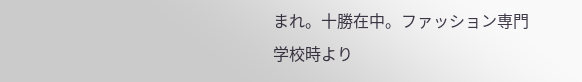まれ。十勝在中。ファッション専門学校時より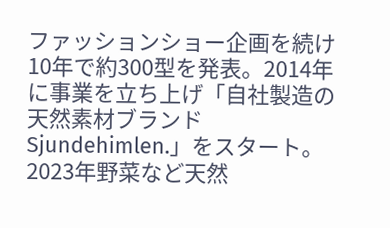ファッションショー企画を続け10年で約300型を発表。2014年に事業を立ち上げ「自社製造の天然素材ブランドSjundehimlen.」をスタート。2023年野菜など天然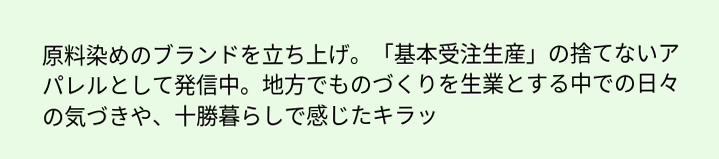原料染めのブランドを立ち上げ。「基本受注生産」の捨てないアパレルとして発信中。地方でものづくりを生業とする中での日々の気づきや、十勝暮らしで感じたキラッ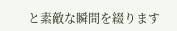と素敵な瞬間を綴ります